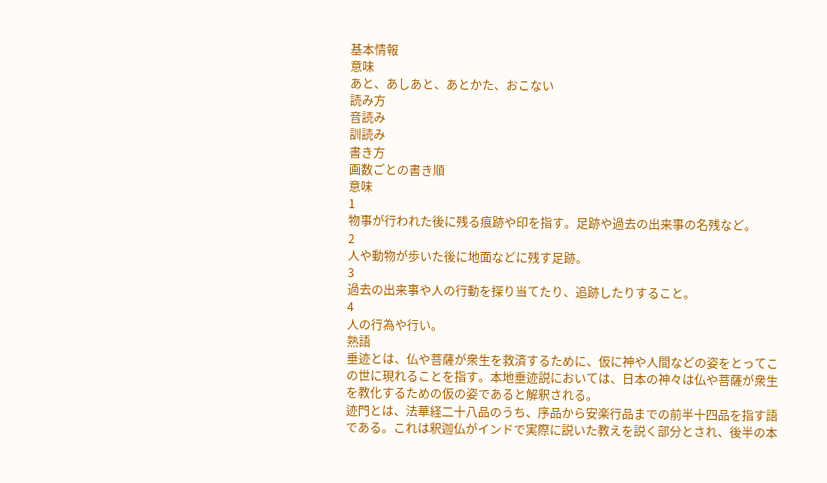基本情報
意味
あと、あしあと、あとかた、おこない
読み方
音読み
訓読み
書き方
画数ごとの書き順
意味
1
物事が行われた後に残る痕跡や印を指す。足跡や過去の出来事の名残など。
2
人や動物が歩いた後に地面などに残す足跡。
3
過去の出来事や人の行動を探り当てたり、追跡したりすること。
4
人の行為や行い。
熟語
垂迹とは、仏や菩薩が衆生を救済するために、仮に神や人間などの姿をとってこの世に現れることを指す。本地垂迹説においては、日本の神々は仏や菩薩が衆生を教化するための仮の姿であると解釈される。
迹門とは、法華経二十八品のうち、序品から安楽行品までの前半十四品を指す語である。これは釈迦仏がインドで実際に説いた教えを説く部分とされ、後半の本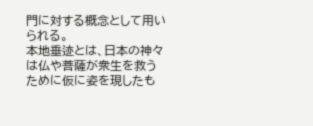門に対する概念として用いられる。
本地垂迹とは、日本の神々は仏や菩薩が衆生を救うために仮に姿を現したも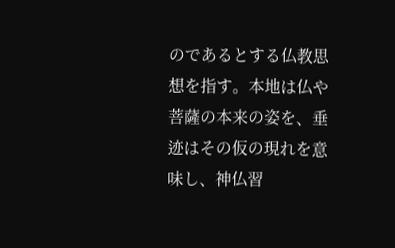のであるとする仏教思想を指す。本地は仏や菩薩の本来の姿を、垂迹はその仮の現れを意味し、神仏習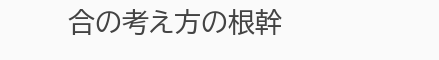合の考え方の根幹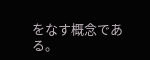をなす概念である。